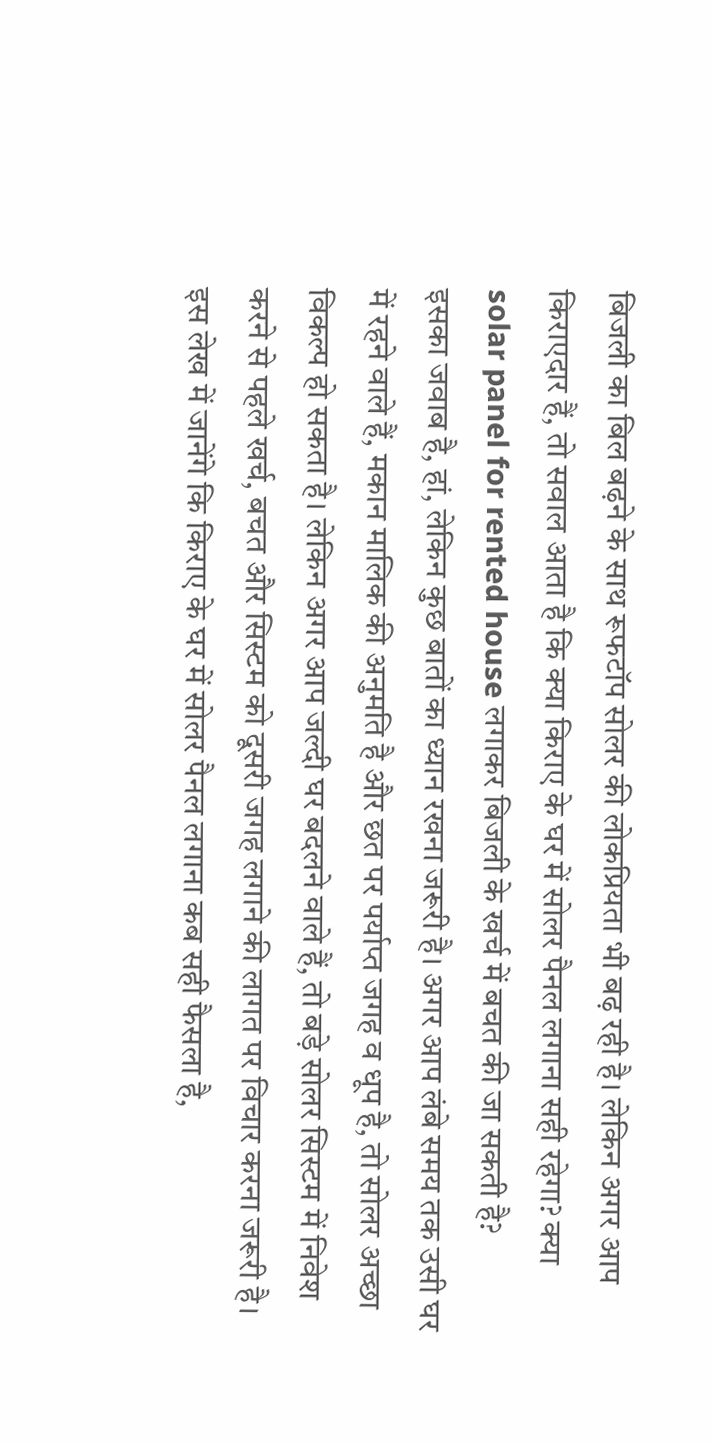बिजली का बिल बढ़ने के साथ रूफटॉप सोलर की लोकप्रियता भी बढ़ रही है। लेकिन अगर आप किराएदार हैं, तो सवाल आता है कि क्या किराए के घर में सोलर पैनल लगाना सही रहेगा? क्या solar panel for rented house लगाकर बिजली के खर्च में बचत की जा सकती है?
इसका जवाब है, हां, लेकिन कुछ बातों का ध्यान रखना जरूरी है। अगर आप लंबे समय तक उसी घर में रहने वाले हैं, मकान मालिक की अनुमति है और छत पर पर्याप्त जगह व धूप है, तो सोलर अच्छा विकल्प हो सकता है। लेकिन अगर आप जल्दी घर बदलने वाले हैं, तो बड़े सोलर सिस्टम में निवेश करने से पहले खर्च, बचत और सिस्टम को दूसरी जगह लगाने की लागत पर विचार करना जरूरी है।
इस लेख में जानेंगे कि किराए के घर में सोलर पैनल लगाना कब सही फैसला है,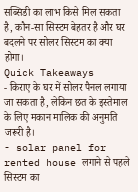सब्सिडी का लाभ किसे मिल सकता है, कौन-सा सिस्टम बेहतर है और घर बदलने पर सोलर सिस्टम का क्या होगा।
Quick Takeaways
- किराए के घर में सोलर पैनल लगाया जा सकता है, लेकिन छत के इस्तेमाल के लिए मकान मालिक की अनुमति जरूरी है।
- solar panel for rented house लगाने से पहले सिस्टम का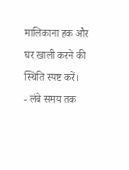मालिकाना हक और घर खाली करने की स्थिति स्पष्ट करें।
- लंबे समय तक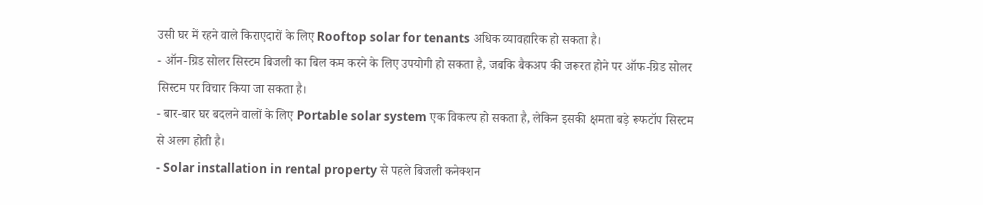उसी घर में रहने वाले किराएदारों के लिए Rooftop solar for tenants अधिक व्यावहारिक हो सकता है।
- ऑन-ग्रिड सोलर सिस्टम बिजली का बिल कम करने के लिए उपयोगी हो सकता है, जबकि बैकअप की जरूरत होने पर ऑफ-ग्रिड सोलर सिस्टम पर विचार किया जा सकता है।
- बार-बार घर बदलने वालों के लिए Portable solar system एक विकल्प हो सकता है, लेकिन इसकी क्षमता बड़े रूफटॉप सिस्टम से अलग होती है।
- Solar installation in rental property से पहले बिजली कनेक्शन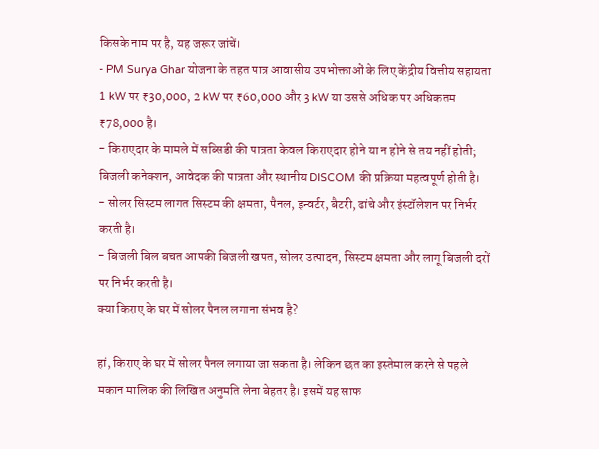किसके नाम पर है, यह जरूर जांचें।
- PM Surya Ghar योजना के तहत पात्र आवासीय उपभोक्ताओं के लिए केंद्रीय वित्तीय सहायता 1 kW पर ₹30,000, 2 kW पर ₹60,000 और 3 kW या उससे अधिक पर अधिकतम ₹78,000 है।
- किराएदार के मामले में सब्सिडी की पात्रता केवल किराएदार होने या न होने से तय नहीं होती; बिजली कनेक्शन, आवेदक की पात्रता और स्थानीय DISCOM की प्रक्रिया महत्वपूर्ण होती है।
- सोलर सिस्टम लागत सिस्टम की क्षमता, पैनल, इन्वर्टर, बैटरी, ढांचे और इंस्टॉलेशन पर निर्भर करती है।
- बिजली बिल बचत आपकी बिजली खपत, सोलर उत्पादन, सिस्टम क्षमता और लागू बिजली दरों पर निर्भर करती है।
क्या किराए के घर में सोलर पैनल लगाना संभव है?

हां, किराए के घर में सोलर पैनल लगाया जा सकता है। लेकिन छत का इस्तेमाल करने से पहले मकान मालिक की लिखित अनुमति लेना बेहतर है। इसमें यह साफ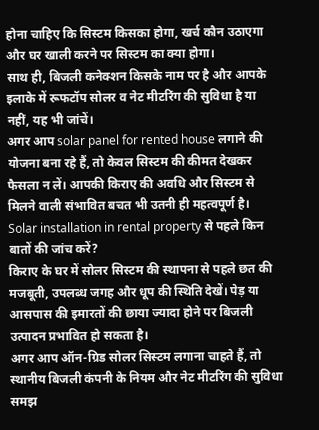होना चाहिए कि सिस्टम किसका होगा, खर्च कौन उठाएगा और घर खाली करने पर सिस्टम का क्या होगा।
साथ ही, बिजली कनेक्शन किसके नाम पर है और आपके इलाके में रूफटॉप सोलर व नेट मीटरिंग की सुविधा है या नहीं, यह भी जांचें।
अगर आप solar panel for rented house लगाने की योजना बना रहे हैं, तो केवल सिस्टम की कीमत देखकर फैसला न लें। आपकी किराए की अवधि और सिस्टम से मिलने वाली संभावित बचत भी उतनी ही महत्वपूर्ण है।
Solar installation in rental property से पहले किन बातों की जांच करें?
किराए के घर में सोलर सिस्टम की स्थापना से पहले छत की मजबूती, उपलब्ध जगह और धूप की स्थिति देखें। पेड़ या आसपास की इमारतों की छाया ज्यादा होने पर बिजली उत्पादन प्रभावित हो सकता है।
अगर आप ऑन-ग्रिड सोलर सिस्टम लगाना चाहते हैं, तो स्थानीय बिजली कंपनी के नियम और नेट मीटरिंग की सुविधा समझ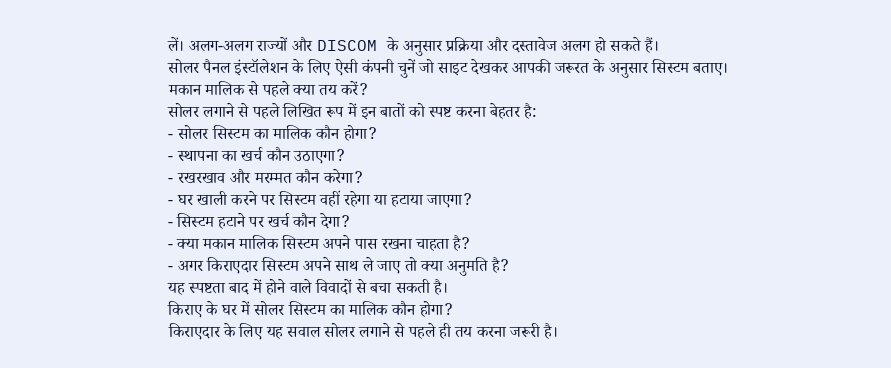लें। अलग-अलग राज्यों और DISCOM के अनुसार प्रक्रिया और दस्तावेज अलग हो सकते हैं।
सोलर पैनल इंस्टॉलेशन के लिए ऐसी कंपनी चुनें जो साइट देखकर आपकी जरूरत के अनुसार सिस्टम बताए।
मकान मालिक से पहले क्या तय करें?
सोलर लगाने से पहले लिखित रूप में इन बातों को स्पष्ट करना बेहतर है:
- सोलर सिस्टम का मालिक कौन होगा?
- स्थापना का खर्च कौन उठाएगा?
- रखरखाव और मरम्मत कौन करेगा?
- घर खाली करने पर सिस्टम वहीं रहेगा या हटाया जाएगा?
- सिस्टम हटाने पर खर्च कौन देगा?
- क्या मकान मालिक सिस्टम अपने पास रखना चाहता है?
- अगर किराएदार सिस्टम अपने साथ ले जाए तो क्या अनुमति है?
यह स्पष्टता बाद में होने वाले विवादों से बचा सकती है।
किराए के घर में सोलर सिस्टम का मालिक कौन होगा?
किराएदार के लिए यह सवाल सोलर लगाने से पहले ही तय करना जरूरी है।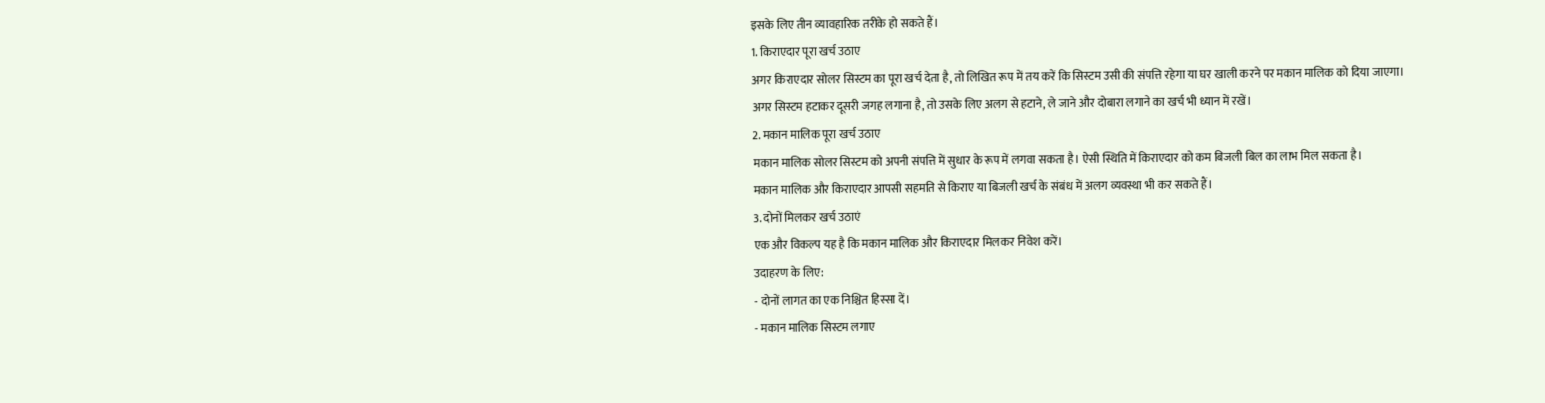इसके लिए तीन व्यावहारिक तरीके हो सकते हैं।
1. किराएदार पूरा खर्च उठाए
अगर किराएदार सोलर सिस्टम का पूरा खर्च देता है, तो लिखित रूप में तय करें कि सिस्टम उसी की संपत्ति रहेगा या घर खाली करने पर मकान मालिक को दिया जाएगा।
अगर सिस्टम हटाकर दूसरी जगह लगाना है, तो उसके लिए अलग से हटाने, ले जाने और दोबारा लगाने का खर्च भी ध्यान में रखें।
2. मकान मालिक पूरा खर्च उठाए
मकान मालिक सोलर सिस्टम को अपनी संपत्ति में सुधार के रूप में लगवा सकता है। ऐसी स्थिति में किराएदार को कम बिजली बिल का लाभ मिल सकता है।
मकान मालिक और किराएदार आपसी सहमति से किराए या बिजली खर्च के संबंध में अलग व्यवस्था भी कर सकते हैं।
3. दोनों मिलकर खर्च उठाएं
एक और विकल्प यह है कि मकान मालिक और किराएदार मिलकर निवेश करें।
उदाहरण के लिए:
- दोनों लागत का एक निश्चित हिस्सा दें।
- मकान मालिक सिस्टम लगाए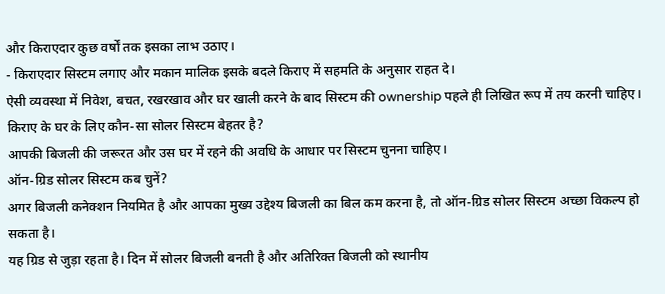और किराएदार कुछ वर्षों तक इसका लाभ उठाए।
- किराएदार सिस्टम लगाए और मकान मालिक इसके बदले किराए में सहमति के अनुसार राहत दे।
ऐसी व्यवस्था में निवेश, बचत, रखरखाव और घर खाली करने के बाद सिस्टम की ownership पहले ही लिखित रूप में तय करनी चाहिए।
किराए के घर के लिए कौन-सा सोलर सिस्टम बेहतर है?
आपकी बिजली की जरूरत और उस घर में रहने की अवधि के आधार पर सिस्टम चुनना चाहिए।
ऑन-ग्रिड सोलर सिस्टम कब चुनें?
अगर बिजली कनेक्शन नियमित है और आपका मुख्य उद्देश्य बिजली का बिल कम करना है, तो ऑन-ग्रिड सोलर सिस्टम अच्छा विकल्प हो सकता है।
यह ग्रिड से जुड़ा रहता है। दिन में सोलर बिजली बनती है और अतिरिक्त बिजली को स्थानीय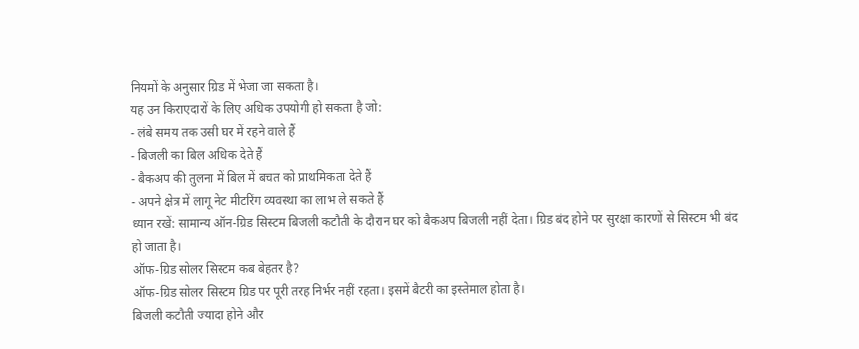नियमों के अनुसार ग्रिड में भेजा जा सकता है।
यह उन किराएदारों के लिए अधिक उपयोगी हो सकता है जो:
- लंबे समय तक उसी घर में रहने वाले हैं
- बिजली का बिल अधिक देते हैं
- बैकअप की तुलना में बिल में बचत को प्राथमिकता देते हैं
- अपने क्षेत्र में लागू नेट मीटरिंग व्यवस्था का लाभ ले सकते हैं
ध्यान रखें: सामान्य ऑन-ग्रिड सिस्टम बिजली कटौती के दौरान घर को बैकअप बिजली नहीं देता। ग्रिड बंद होने पर सुरक्षा कारणों से सिस्टम भी बंद हो जाता है।
ऑफ-ग्रिड सोलर सिस्टम कब बेहतर है?
ऑफ-ग्रिड सोलर सिस्टम ग्रिड पर पूरी तरह निर्भर नहीं रहता। इसमें बैटरी का इस्तेमाल होता है।
बिजली कटौती ज्यादा होने और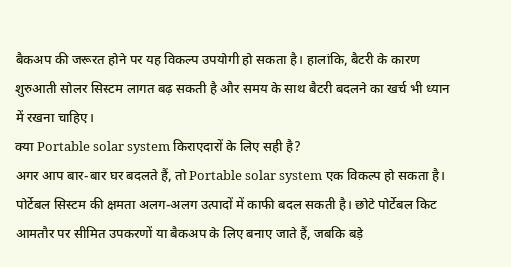बैकअप की जरूरत होने पर यह विकल्प उपयोगी हो सकता है। हालांकि, बैटरी के कारण शुरुआती सोलर सिस्टम लागत बढ़ सकती है और समय के साथ बैटरी बदलने का खर्च भी ध्यान में रखना चाहिए।
क्या Portable solar system किराएदारों के लिए सही है?
अगर आप बार-बार घर बदलते हैं, तो Portable solar system एक विकल्प हो सकता है।
पोर्टेबल सिस्टम की क्षमता अलग-अलग उत्पादों में काफी बदल सकती है। छोटे पोर्टेबल किट आमतौर पर सीमित उपकरणों या बैकअप के लिए बनाए जाते हैं, जबकि बड़े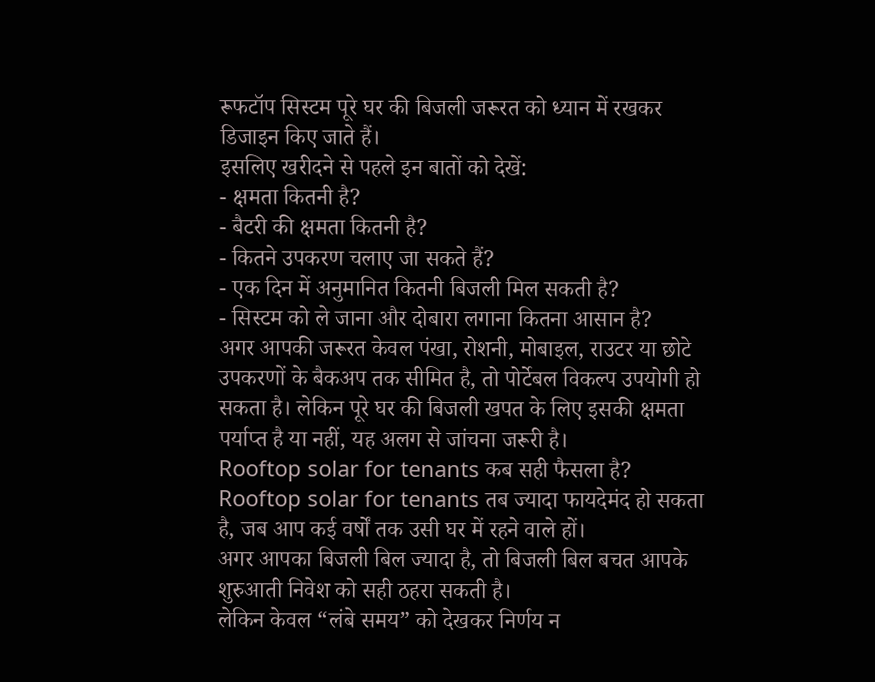रूफटॉप सिस्टम पूरे घर की बिजली जरूरत को ध्यान में रखकर डिजाइन किए जाते हैं।
इसलिए खरीदने से पहले इन बातों को देखें:
- क्षमता कितनी है?
- बैटरी की क्षमता कितनी है?
- कितने उपकरण चलाए जा सकते हैं?
- एक दिन में अनुमानित कितनी बिजली मिल सकती है?
- सिस्टम को ले जाना और दोबारा लगाना कितना आसान है?
अगर आपकी जरूरत केवल पंखा, रोशनी, मोबाइल, राउटर या छोटे उपकरणों के बैकअप तक सीमित है, तो पोर्टेबल विकल्प उपयोगी हो सकता है। लेकिन पूरे घर की बिजली खपत के लिए इसकी क्षमता पर्याप्त है या नहीं, यह अलग से जांचना जरूरी है।
Rooftop solar for tenants कब सही फैसला है?
Rooftop solar for tenants तब ज्यादा फायदेमंद हो सकता है, जब आप कई वर्षों तक उसी घर में रहने वाले हों।
अगर आपका बिजली बिल ज्यादा है, तो बिजली बिल बचत आपके शुरुआती निवेश को सही ठहरा सकती है।
लेकिन केवल “लंबे समय” को देखकर निर्णय न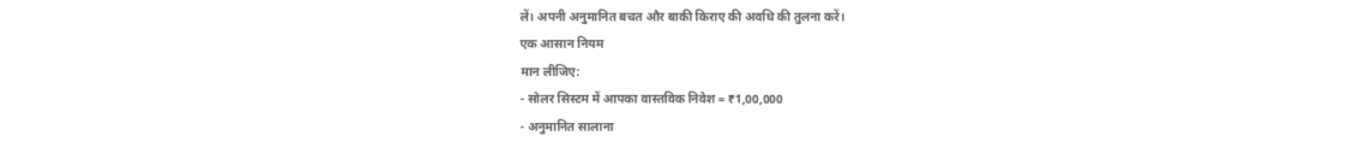लें। अपनी अनुमानित बचत और बाकी किराए की अवधि की तुलना करें।
एक आसान नियम
मान लीजिए:
- सोलर सिस्टम में आपका वास्तविक निवेश = ₹1,00,000
- अनुमानित सालाना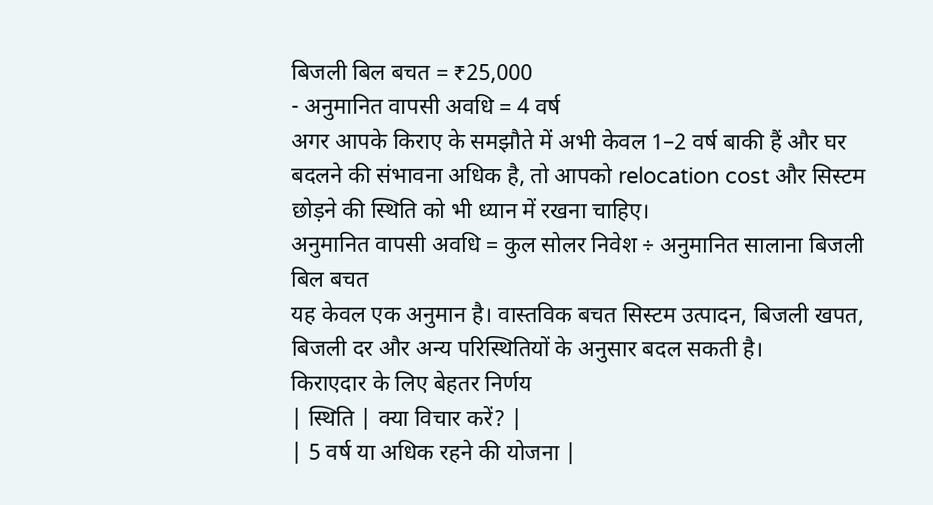बिजली बिल बचत = ₹25,000
- अनुमानित वापसी अवधि = 4 वर्ष
अगर आपके किराए के समझौते में अभी केवल 1–2 वर्ष बाकी हैं और घर बदलने की संभावना अधिक है, तो आपको relocation cost और सिस्टम छोड़ने की स्थिति को भी ध्यान में रखना चाहिए।
अनुमानित वापसी अवधि = कुल सोलर निवेश ÷ अनुमानित सालाना बिजली बिल बचत
यह केवल एक अनुमान है। वास्तविक बचत सिस्टम उत्पादन, बिजली खपत, बिजली दर और अन्य परिस्थितियों के अनुसार बदल सकती है।
किराएदार के लिए बेहतर निर्णय
| स्थिति | क्या विचार करें? |
| 5 वर्ष या अधिक रहने की योजना |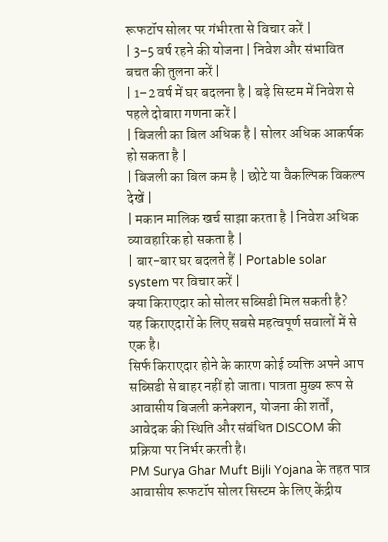रूफटॉप सोलर पर गंभीरता से विचार करें |
| 3–5 वर्ष रहने की योजना | निवेश और संभावित बचत की तुलना करें |
| 1–2 वर्ष में घर बदलना है | बड़े सिस्टम में निवेश से पहले दोबारा गणना करें |
| बिजली का बिल अधिक है | सोलर अधिक आकर्षक हो सकता है |
| बिजली का बिल कम है | छोटे या वैकल्पिक विकल्प देखें |
| मकान मालिक खर्च साझा करता है | निवेश अधिक व्यावहारिक हो सकता है |
| बार-बार घर बदलते हैं | Portable solar system पर विचार करें |
क्या किराएदार को सोलर सब्सिडी मिल सकती है?
यह किराएदारों के लिए सबसे महत्वपूर्ण सवालों में से एक है।
सिर्फ किराएदार होने के कारण कोई व्यक्ति अपने आप सब्सिडी से बाहर नहीं हो जाता। पात्रता मुख्य रूप से आवासीय बिजली कनेक्शन, योजना की शर्तों, आवेदक की स्थिति और संबंधित DISCOM की प्रक्रिया पर निर्भर करती है।
PM Surya Ghar Muft Bijli Yojana के तहत पात्र आवासीय रूफटॉप सोलर सिस्टम के लिए केंद्रीय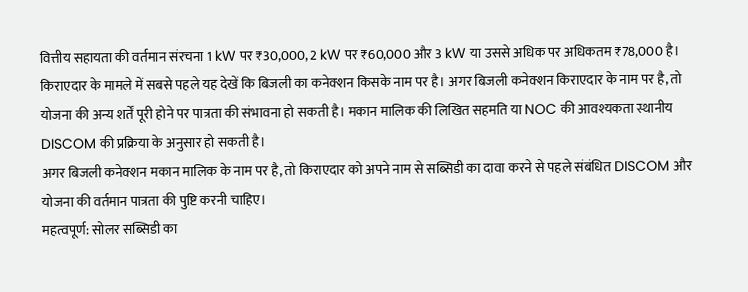वित्तीय सहायता की वर्तमान संरचना 1 kW पर ₹30,000, 2 kW पर ₹60,000 और 3 kW या उससे अधिक पर अधिकतम ₹78,000 है।
किराएदार के मामले में सबसे पहले यह देखें कि बिजली का कनेक्शन किसके नाम पर है। अगर बिजली कनेक्शन किराएदार के नाम पर है, तो योजना की अन्य शर्तें पूरी होने पर पात्रता की संभावना हो सकती है। मकान मालिक की लिखित सहमति या NOC की आवश्यकता स्थानीय DISCOM की प्रक्रिया के अनुसार हो सकती है।
अगर बिजली कनेक्शन मकान मालिक के नाम पर है, तो किराएदार को अपने नाम से सब्सिडी का दावा करने से पहले संबंधित DISCOM और योजना की वर्तमान पात्रता की पुष्टि करनी चाहिए।
महत्वपूर्ण: सोलर सब्सिडी का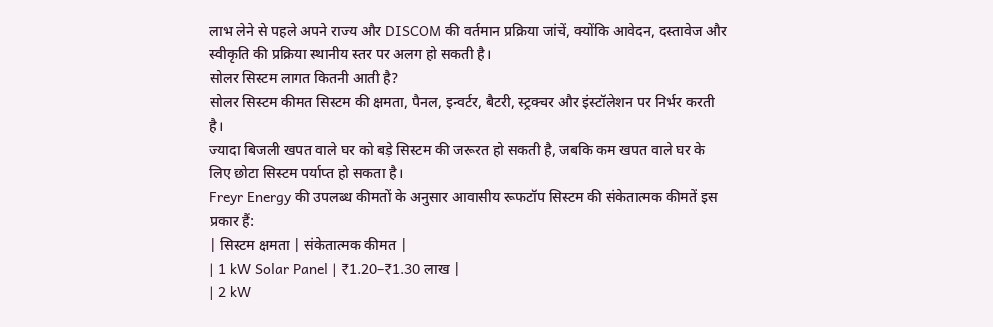लाभ लेने से पहले अपने राज्य और DISCOM की वर्तमान प्रक्रिया जांचें, क्योंकि आवेदन, दस्तावेज और स्वीकृति की प्रक्रिया स्थानीय स्तर पर अलग हो सकती है।
सोलर सिस्टम लागत कितनी आती है?
सोलर सिस्टम कीमत सिस्टम की क्षमता, पैनल, इन्वर्टर, बैटरी, स्ट्रक्चर और इंस्टॉलेशन पर निर्भर करती है।
ज्यादा बिजली खपत वाले घर को बड़े सिस्टम की जरूरत हो सकती है, जबकि कम खपत वाले घर के लिए छोटा सिस्टम पर्याप्त हो सकता है।
Freyr Energy की उपलब्ध कीमतों के अनुसार आवासीय रूफटॉप सिस्टम की संकेतात्मक कीमतें इस प्रकार हैं:
| सिस्टम क्षमता | संकेतात्मक कीमत |
| 1 kW Solar Panel | ₹1.20–₹1.30 लाख |
| 2 kW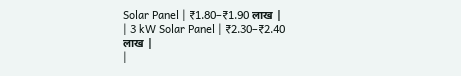Solar Panel | ₹1.80–₹1.90 लाख |
| 3 kW Solar Panel | ₹2.30–₹2.40 लाख |
|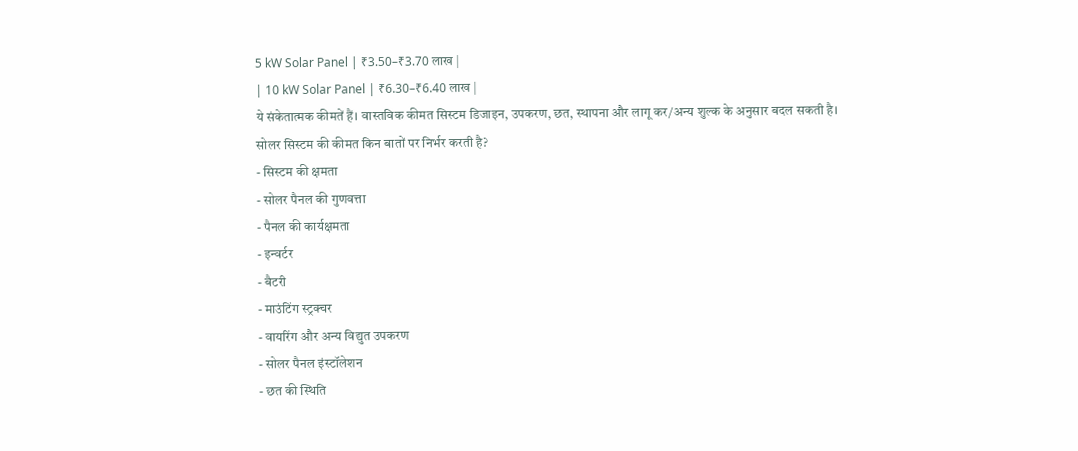5 kW Solar Panel | ₹3.50–₹3.70 लाख |
| 10 kW Solar Panel | ₹6.30–₹6.40 लाख |
ये संकेतात्मक कीमतें हैं। वास्तविक कीमत सिस्टम डिजाइन, उपकरण, छत, स्थापना और लागू कर/अन्य शुल्क के अनुसार बदल सकती है।
सोलर सिस्टम की कीमत किन बातों पर निर्भर करती है?
- सिस्टम की क्षमता
- सोलर पैनल की गुणवत्ता
- पैनल की कार्यक्षमता
- इन्वर्टर
- बैटरी
- माउंटिंग स्ट्रक्चर
- वायरिंग और अन्य विद्युत उपकरण
- सोलर पैनल इंस्टॉलेशन
- छत की स्थिति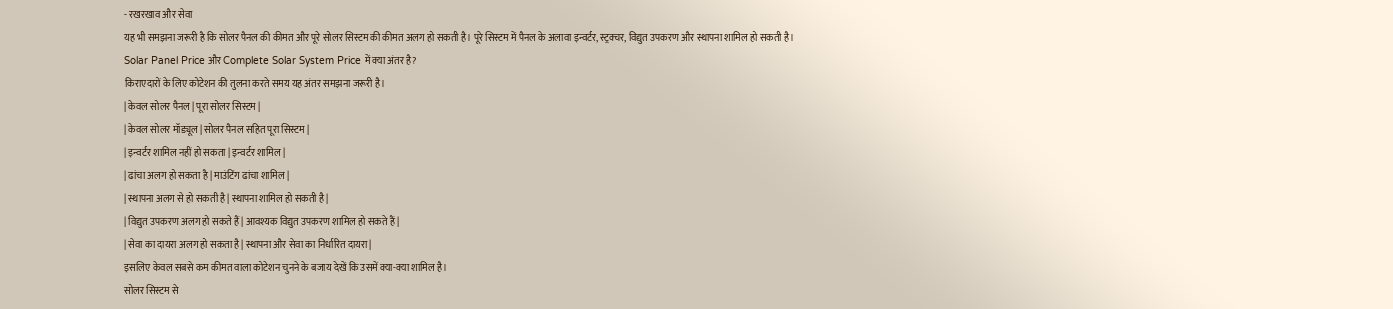- रखरखाव और सेवा
यह भी समझना जरूरी है कि सोलर पैनल की कीमत और पूरे सोलर सिस्टम की कीमत अलग हो सकती है। पूरे सिस्टम में पैनल के अलावा इन्वर्टर, स्ट्रक्चर, विद्युत उपकरण और स्थापना शामिल हो सकती है।
Solar Panel Price और Complete Solar System Price में क्या अंतर है?
किराएदारों के लिए कोटेशन की तुलना करते समय यह अंतर समझना जरूरी है।
| केवल सोलर पैनल | पूरा सोलर सिस्टम |
| केवल सोलर मॉड्यूल | सोलर पैनल सहित पूरा सिस्टम |
| इन्वर्टर शामिल नहीं हो सकता | इन्वर्टर शामिल |
| ढांचा अलग हो सकता है | माउंटिंग ढांचा शामिल |
| स्थापना अलग से हो सकती है | स्थापना शामिल हो सकती है |
| विद्युत उपकरण अलग हो सकते हैं | आवश्यक विद्युत उपकरण शामिल हो सकते हैं |
| सेवा का दायरा अलग हो सकता है | स्थापना और सेवा का निर्धारित दायरा |
इसलिए केवल सबसे कम कीमत वाला कोटेशन चुनने के बजाय देखें कि उसमें क्या-क्या शामिल है।
सोलर सिस्टम से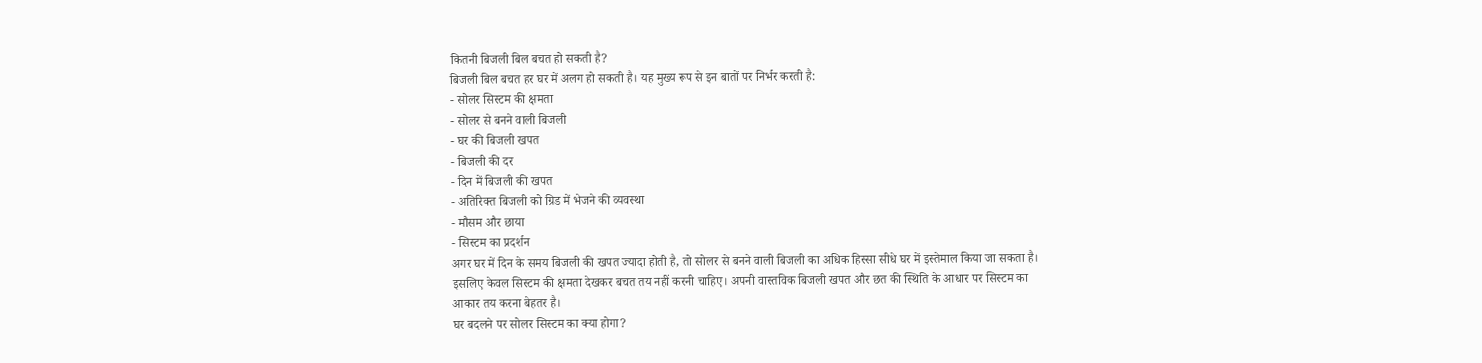कितनी बिजली बिल बचत हो सकती है?
बिजली बिल बचत हर घर में अलग हो सकती है। यह मुख्य रूप से इन बातों पर निर्भर करती है:
- सोलर सिस्टम की क्षमता
- सोलर से बनने वाली बिजली
- घर की बिजली खपत
- बिजली की दर
- दिन में बिजली की खपत
- अतिरिक्त बिजली को ग्रिड में भेजने की व्यवस्था
- मौसम और छाया
- सिस्टम का प्रदर्शन
अगर घर में दिन के समय बिजली की खपत ज्यादा होती है, तो सोलर से बनने वाली बिजली का अधिक हिस्सा सीधे घर में इस्तेमाल किया जा सकता है।
इसलिए केवल सिस्टम की क्षमता देखकर बचत तय नहीं करनी चाहिए। अपनी वास्तविक बिजली खपत और छत की स्थिति के आधार पर सिस्टम का आकार तय करना बेहतर है।
घर बदलने पर सोलर सिस्टम का क्या होगा?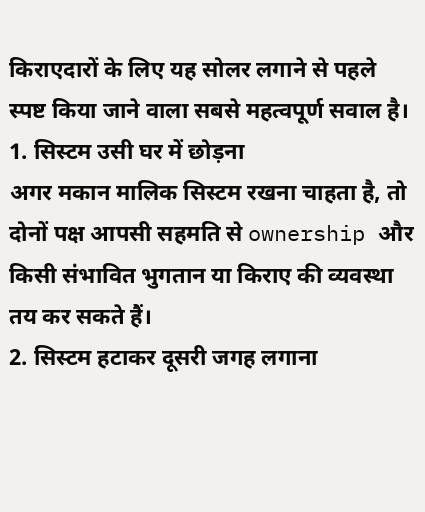किराएदारों के लिए यह सोलर लगाने से पहले स्पष्ट किया जाने वाला सबसे महत्वपूर्ण सवाल है।
1. सिस्टम उसी घर में छोड़ना
अगर मकान मालिक सिस्टम रखना चाहता है, तो दोनों पक्ष आपसी सहमति से ownership और किसी संभावित भुगतान या किराए की व्यवस्था तय कर सकते हैं।
2. सिस्टम हटाकर दूसरी जगह लगाना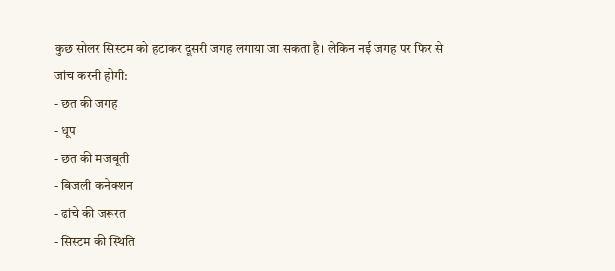कुछ सोलर सिस्टम को हटाकर दूसरी जगह लगाया जा सकता है। लेकिन नई जगह पर फिर से जांच करनी होगी:
- छत की जगह
- धूप
- छत की मजबूती
- बिजली कनेक्शन
- ढांचे की जरूरत
- सिस्टम की स्थिति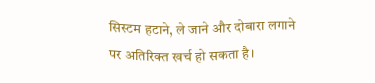सिस्टम हटाने, ले जाने और दोबारा लगाने पर अतिरिक्त खर्च हो सकता है।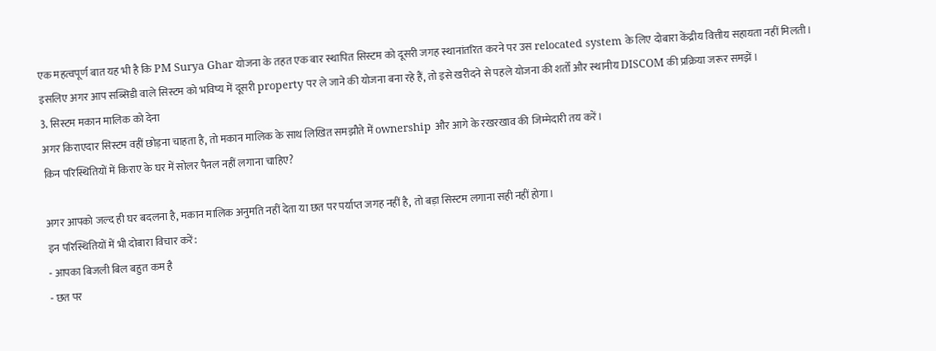एक महत्वपूर्ण बात यह भी है कि PM Surya Ghar योजना के तहत एक बार स्थापित सिस्टम को दूसरी जगह स्थानांतरित करने पर उस relocated system के लिए दोबारा केंद्रीय वित्तीय सहायता नहीं मिलती।
इसलिए अगर आप सब्सिडी वाले सिस्टम को भविष्य में दूसरी property पर ले जाने की योजना बना रहे हैं, तो इसे खरीदने से पहले योजना की शर्तों और स्थानीय DISCOM की प्रक्रिया जरूर समझें।
3. सिस्टम मकान मालिक को देना
अगर किराएदार सिस्टम वहीं छोड़ना चाहता है, तो मकान मालिक के साथ लिखित समझौते में ownership और आगे के रखरखाव की जिम्मेदारी तय करें।
किन परिस्थितियों में किराए के घर में सोलर पैनल नहीं लगाना चाहिए?

अगर आपको जल्द ही घर बदलना है, मकान मालिक अनुमति नहीं देता या छत पर पर्याप्त जगह नहीं है, तो बड़ा सिस्टम लगाना सही नहीं होगा।
इन परिस्थितियों में भी दोबारा विचार करें:
- आपका बिजली बिल बहुत कम है
- छत पर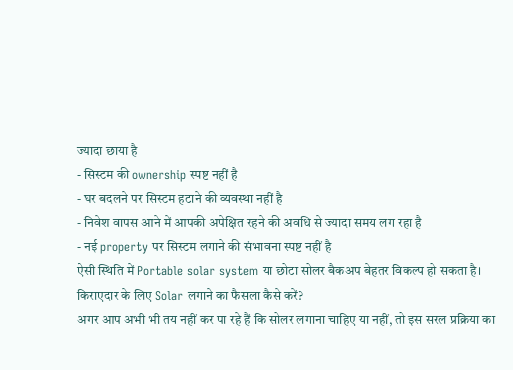ज्यादा छाया है
- सिस्टम की ownership स्पष्ट नहीं है
- घर बदलने पर सिस्टम हटाने की व्यवस्था नहीं है
- निवेश वापस आने में आपकी अपेक्षित रहने की अवधि से ज्यादा समय लग रहा है
- नई property पर सिस्टम लगाने की संभावना स्पष्ट नहीं है
ऐसी स्थिति में Portable solar system या छोटा सोलर बैकअप बेहतर विकल्प हो सकता है।
किराएदार के लिए Solar लगाने का फैसला कैसे करें?
अगर आप अभी भी तय नहीं कर पा रहे हैं कि सोलर लगाना चाहिए या नहीं, तो इस सरल प्रक्रिया का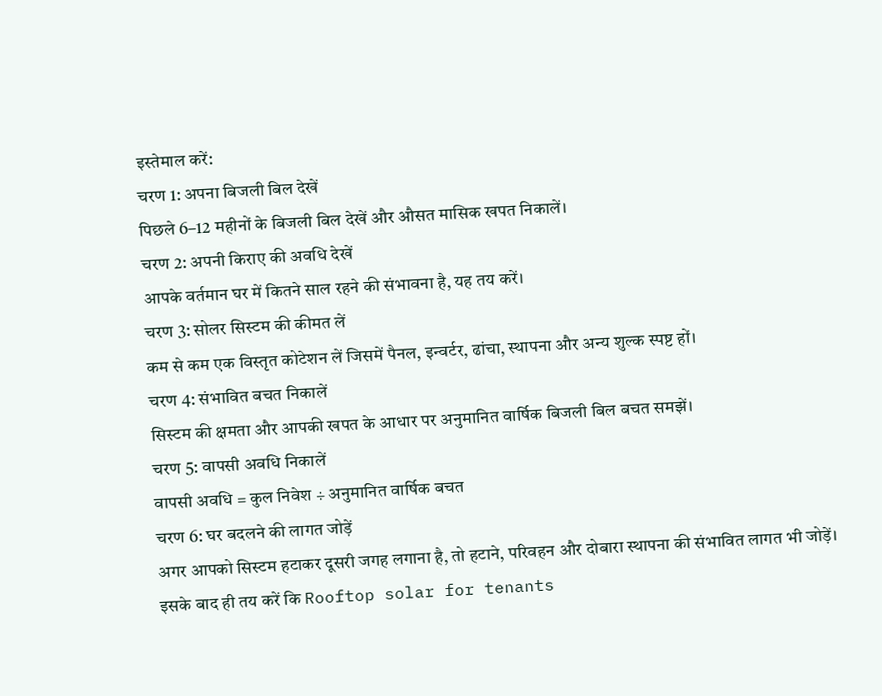इस्तेमाल करें:
चरण 1: अपना बिजली बिल देखें
पिछले 6–12 महीनों के बिजली बिल देखें और औसत मासिक खपत निकालें।
चरण 2: अपनी किराए की अवधि देखें
आपके वर्तमान घर में कितने साल रहने की संभावना है, यह तय करें।
चरण 3: सोलर सिस्टम की कीमत लें
कम से कम एक विस्तृत कोटेशन लें जिसमें पैनल, इन्वर्टर, ढांचा, स्थापना और अन्य शुल्क स्पष्ट हों।
चरण 4: संभावित बचत निकालें
सिस्टम की क्षमता और आपकी खपत के आधार पर अनुमानित वार्षिक बिजली बिल बचत समझें।
चरण 5: वापसी अवधि निकालें
वापसी अवधि = कुल निवेश ÷ अनुमानित वार्षिक बचत
चरण 6: घर बदलने की लागत जोड़ें
अगर आपको सिस्टम हटाकर दूसरी जगह लगाना है, तो हटाने, परिवहन और दोबारा स्थापना की संभावित लागत भी जोड़ें।
इसके बाद ही तय करें कि Rooftop solar for tenants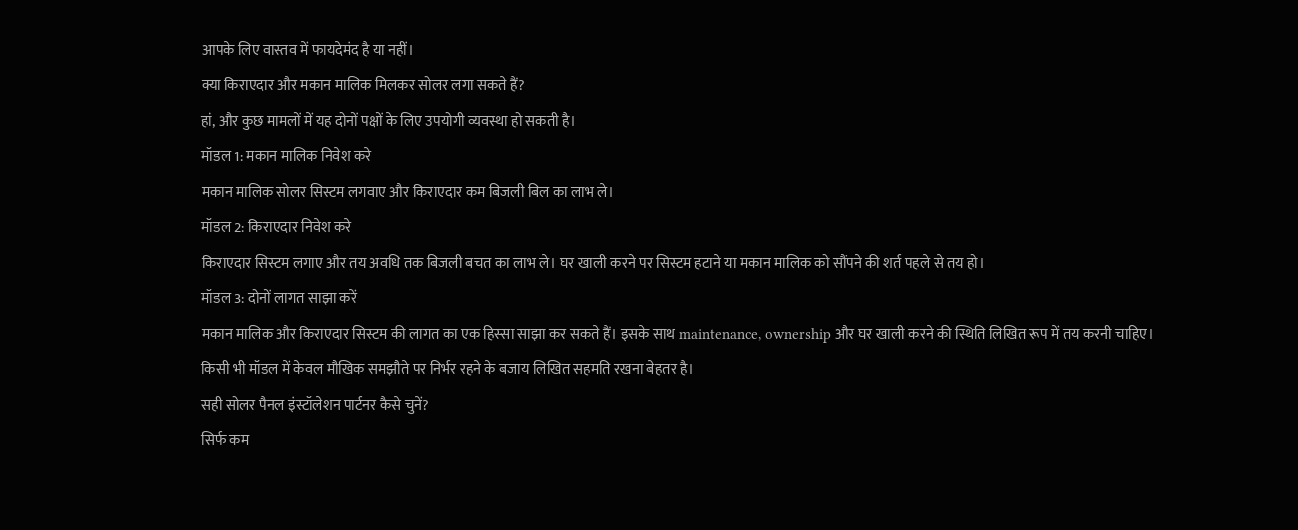आपके लिए वास्तव में फायदेमंद है या नहीं।
क्या किराएदार और मकान मालिक मिलकर सोलर लगा सकते हैं?
हां, और कुछ मामलों में यह दोनों पक्षों के लिए उपयोगी व्यवस्था हो सकती है।
मॉडल 1: मकान मालिक निवेश करे
मकान मालिक सोलर सिस्टम लगवाए और किराएदार कम बिजली बिल का लाभ ले।
मॉडल 2: किराएदार निवेश करे
किराएदार सिस्टम लगाए और तय अवधि तक बिजली बचत का लाभ ले। घर खाली करने पर सिस्टम हटाने या मकान मालिक को सौंपने की शर्त पहले से तय हो।
मॉडल 3: दोनों लागत साझा करें
मकान मालिक और किराएदार सिस्टम की लागत का एक हिस्सा साझा कर सकते हैं। इसके साथ maintenance, ownership और घर खाली करने की स्थिति लिखित रूप में तय करनी चाहिए।
किसी भी मॉडल में केवल मौखिक समझौते पर निर्भर रहने के बजाय लिखित सहमति रखना बेहतर है।
सही सोलर पैनल इंस्टॉलेशन पार्टनर कैसे चुनें?
सिर्फ कम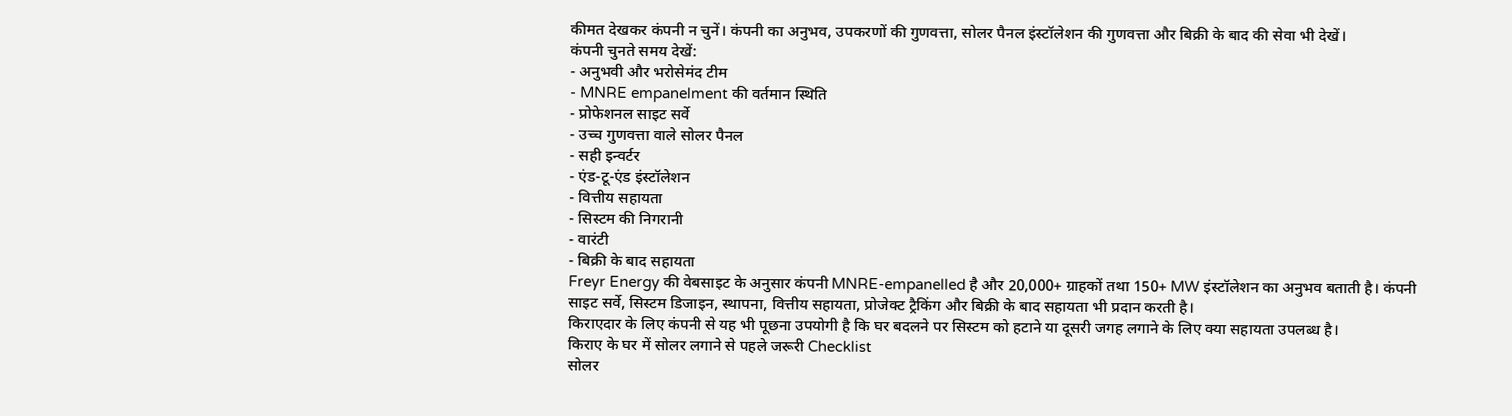कीमत देखकर कंपनी न चुनें। कंपनी का अनुभव, उपकरणों की गुणवत्ता, सोलर पैनल इंस्टॉलेशन की गुणवत्ता और बिक्री के बाद की सेवा भी देखें।
कंपनी चुनते समय देखें:
- अनुभवी और भरोसेमंद टीम
- MNRE empanelment की वर्तमान स्थिति
- प्रोफेशनल साइट सर्वे
- उच्च गुणवत्ता वाले सोलर पैनल
- सही इन्वर्टर
- एंड-टू-एंड इंस्टॉलेशन
- वित्तीय सहायता
- सिस्टम की निगरानी
- वारंटी
- बिक्री के बाद सहायता
Freyr Energy की वेबसाइट के अनुसार कंपनी MNRE-empanelled है और 20,000+ ग्राहकों तथा 150+ MW इंस्टॉलेशन का अनुभव बताती है। कंपनी साइट सर्वे, सिस्टम डिजाइन, स्थापना, वित्तीय सहायता, प्रोजेक्ट ट्रैकिंग और बिक्री के बाद सहायता भी प्रदान करती है।
किराएदार के लिए कंपनी से यह भी पूछना उपयोगी है कि घर बदलने पर सिस्टम को हटाने या दूसरी जगह लगाने के लिए क्या सहायता उपलब्ध है।
किराए के घर में सोलर लगाने से पहले जरूरी Checklist
सोलर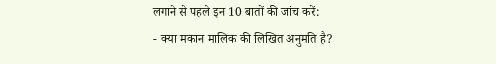लगाने से पहले इन 10 बातों की जांच करें:
- क्या मकान मालिक की लिखित अनुमति है?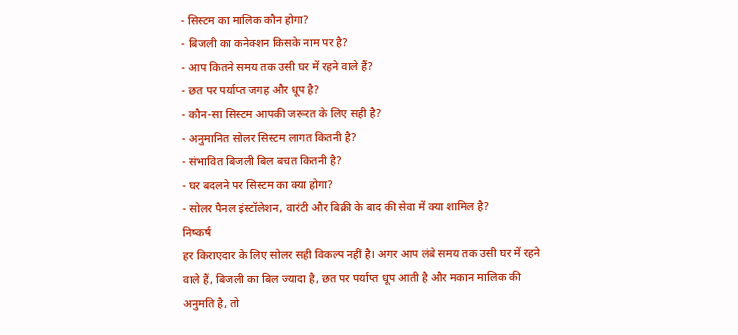- सिस्टम का मालिक कौन होगा?
- बिजली का कनेक्शन किसके नाम पर है?
- आप कितने समय तक उसी घर में रहने वाले हैं?
- छत पर पर्याप्त जगह और धूप है?
- कौन-सा सिस्टम आपकी जरूरत के लिए सही है?
- अनुमानित सोलर सिस्टम लागत कितनी है?
- संभावित बिजली बिल बचत कितनी है?
- घर बदलने पर सिस्टम का क्या होगा?
- सोलर पैनल इंस्टॉलेशन, वारंटी और बिक्री के बाद की सेवा में क्या शामिल है?
निष्कर्ष
हर किराएदार के लिए सोलर सही विकल्प नहीं है। अगर आप लंबे समय तक उसी घर में रहने वाले हैं, बिजली का बिल ज्यादा है, छत पर पर्याप्त धूप आती है और मकान मालिक की अनुमति है, तो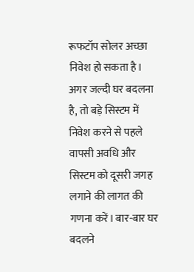रूफटॉप सोलर अच्छा निवेश हो सकता है।
अगर जल्दी घर बदलना है, तो बड़े सिस्टम में निवेश करने से पहले वापसी अवधि और सिस्टम को दूसरी जगह लगाने की लागत की गणना करें। बार-बार घर बदलने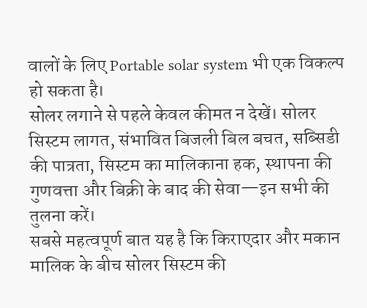वालों के लिए Portable solar system भी एक विकल्प हो सकता है।
सोलर लगाने से पहले केवल कीमत न देखें। सोलर सिस्टम लागत, संभावित बिजली बिल बचत, सब्सिडी की पात्रता, सिस्टम का मालिकाना हक, स्थापना की गुणवत्ता और बिक्री के बाद की सेवा—इन सभी की तुलना करें।
सबसे महत्वपूर्ण बात यह है कि किराएदार और मकान मालिक के बीच सोलर सिस्टम की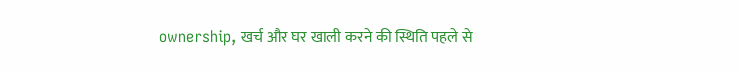ownership, खर्च और घर खाली करने की स्थिति पहले से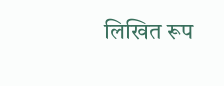लिखित रूप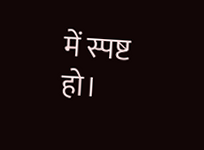में स्पष्ट हो।